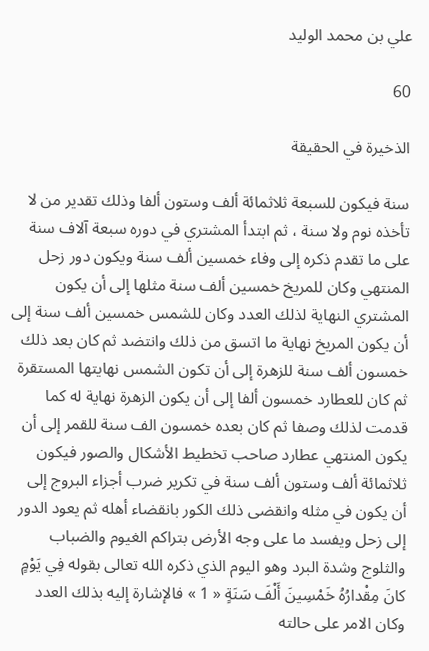علي بن محمد الوليد

60

الذخيرة في الحقيقة

سنة فيكون للسبعة ثلاثمائة ألف وستون ألفا وذلك تقدير من لا تأخذه نوم ولا سنة ، ثم ابتدأ المشتري في دوره سبعة آلاف سنة على ما تقدم ذكره إلى وفاء خمسين ألف سنة ويكون دور زحل المنتهي وكان للمريخ خمسين ألف سنة مثلها إلى أن يكون المشتري النهاية لذلك العدد وكان للشمس خمسين ألف سنة إلى أن يكون المريخ نهاية ما اتسق من ذلك وانتضد ثم كان بعد ذلك خمسون ألف سنة للزهرة إلى أن تكون الشمس نهايتها المستقرة ثم كان للعطارد خمسون ألفا إلى أن يكون الزهرة نهاية له كما قدمت لذلك وصفا ثم كان بعده خمسون الف سنة للقمر إلى أن يكون المنتهي عطارد صاحب تخطيط الأشكال والصور فيكون ثلاثمائة ألف وستون ألف سنة في تكرير ضرب أجزاء البروج إلى أن يكون في مثله وانقضى ذلك الكور بانقضاء أهله ثم يعود الدور إلى زحل ويفسد ما على وجه الأرض بتراكم الغيوم والضباب والثلوج وشدة البرد وهو اليوم الذي ذكره الله تعالى بقوله فِي يَوْمٍ كانَ مِقْدارُهُ خَمْسِينَ أَلْفَ سَنَةٍ « 1 » فالإشارة إليه بذلك العدد وكان الامر على حالته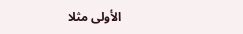الأولى مثلا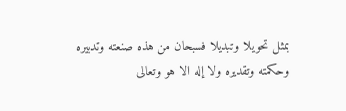بمثل تحويلا وتبديلا فسبحان من هذه صنعته وتدبيره وحكمته وتقديره ولا إله الا هو وتعالى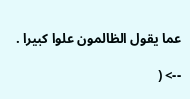عما يقول الظالمون علوا كبيرا .

--> (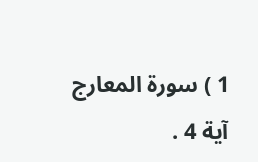1 ) سورة المعارج آية 4 .